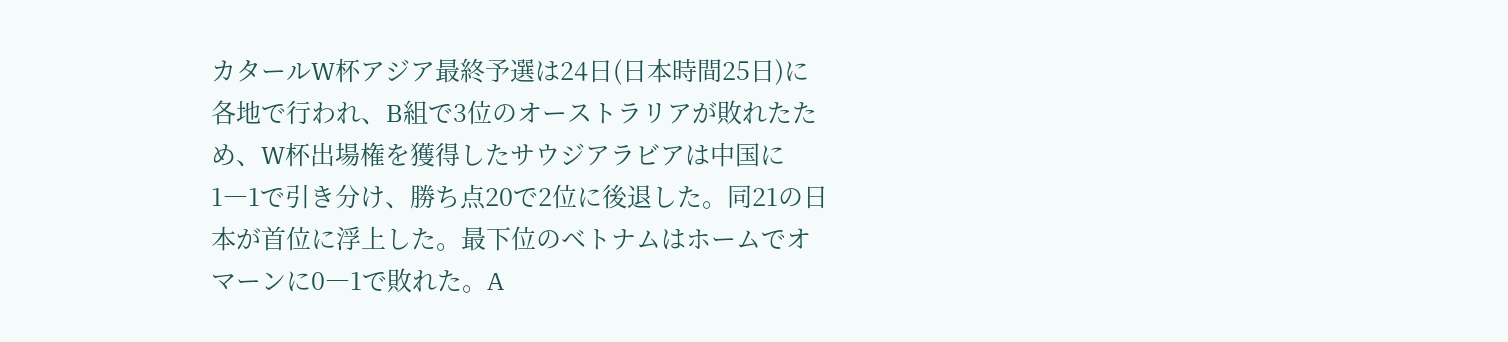カタールW杯アジア最終予選は24日(日本時間25日)に各地で行われ、B組で3位のオーストラリアが敗れたため、W杯出場権を獲得したサウジアラビアは中国に1―1で引き分け、勝ち点20で2位に後退した。同21の日本が首位に浮上した。最下位のベトナムはホームでオマーンに0―1で敗れた。A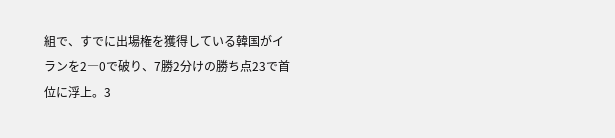組で、すでに出場権を獲得している韓国がイランを2―0で破り、7勝2分けの勝ち点23で首位に浮上。3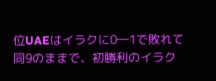位UAEはイラクに0―1で敗れて同9のままで、初勝利のイラク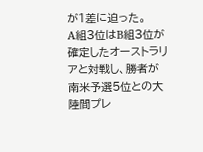が1差に迫った。
A組3位はB組3位が確定したオーストラリアと対戦し、勝者が南米予選5位との大陸間プレ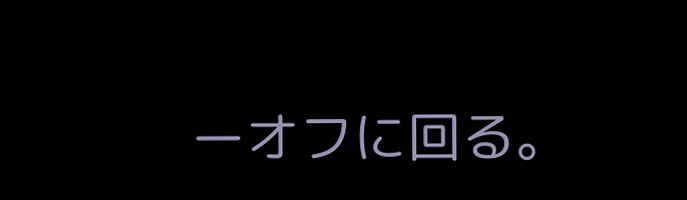ーオフに回る。